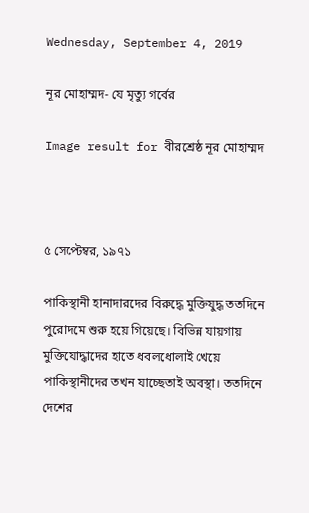Wednesday, September 4, 2019

নূর মোহাম্মদ- যে মৃত্যু গর্বের

Image result for বীরশ্রেষ্ঠ নূর মোহাম্মদ



৫ সেপ্টেম্বর, ১৯৭১

পাকিস্থানী হানাদারদের বিরুদ্ধে মুক্তিযুদ্ধ ততদিনে পুরোদমে শুরু হয়ে গিয়েছে। বিভিন্ন যায়গায় মুক্তিযোদ্ধাদের হাতে ধবলধোলাই খেয়ে পাকিস্থানীদের তখন যাচ্ছেতাই অবস্থা। ততদিনে দেশের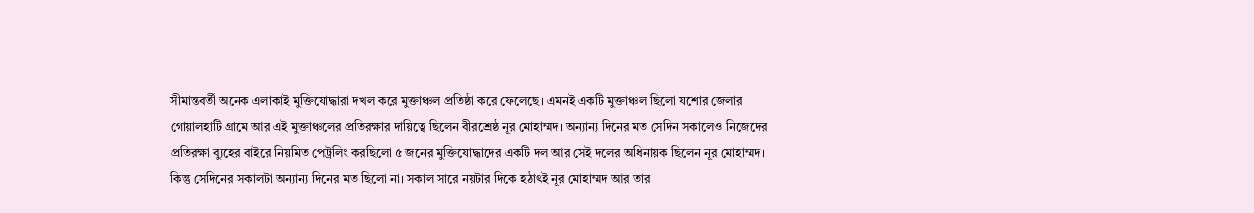সীমান্তবর্তী অনেক এলাকাই মুক্তিযোদ্ধারা দখল করে মুক্তাঞ্চল প্রতিষ্ঠা করে ফেলেছে। এমনই একটি মুক্তাঞ্চল ছিলো যশোর জেলার গোয়ালহাটি গ্রামে আর এই মুক্তাঞ্চলের প্রতিরক্ষার দায়িত্বে ছিলেন বীরশ্রেষ্ঠ নূর মোহাম্মদ। অন্যান্য দিনের মত সেদিন সকালেও নিজেদের প্রতিরক্ষা ব্যুহের বাইরে নিয়মিত পেট্রলিং করছিলো ৫ জনের মুক্তিযোদ্ধাদের একটি দল আর সেই দলের অধিনায়ক ছিলেন নূর মোহাম্মদ।
কিন্তু সেদিনের সকালটা অন্যান্য দিনের মত ছিলো না। সকাল সারে নয়টার দিকে হঠাৎই নূর মোহাম্মদ আর তার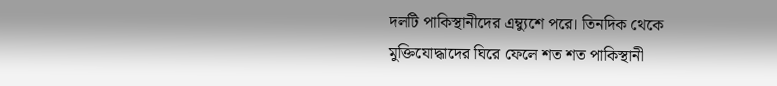দলটি পাকিস্থানীদের এম্ব্যুশে পরে। তিনদিক থেকে মুক্তিযোদ্ধাদের ঘিরে ফেলে শত শত পাকিস্থানী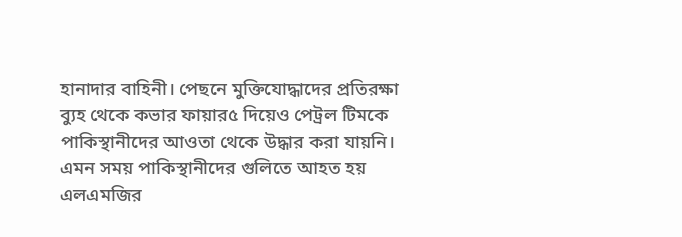হানাদার বাহিনী। পেছনে মুক্তিযোদ্ধাদের প্রতিরক্ষা ব্যুহ থেকে কভার ফায়ার৫ দিয়েও পেট্রল টিমকে পাকিস্থানীদের আওতা থেকে উদ্ধার করা যায়নি। এমন সময় পাকিস্থানীদের গুলিতে আহত হয় এলএমজির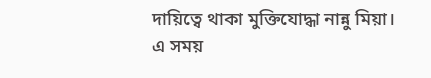দায়িত্বে থাকা মুক্তিযোদ্ধা নান্নু মিয়া। এ সময়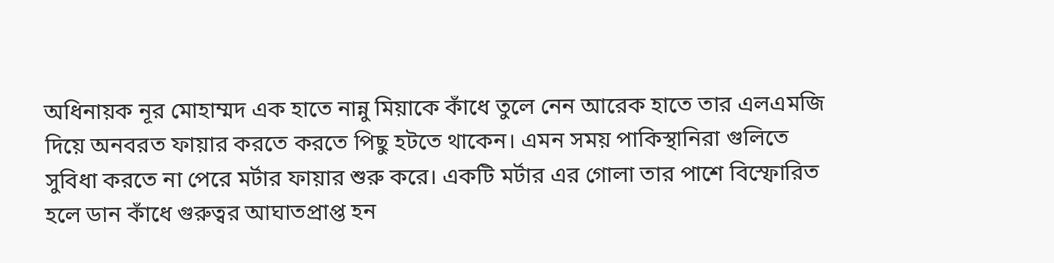অধিনায়ক নূর মোহাম্মদ এক হাতে নান্নু মিয়াকে কাঁধে তুলে নেন আরেক হাতে তার এলএমজি দিয়ে অনবরত ফায়ার করতে করতে পিছু হটতে থাকেন। এমন সময় পাকিস্থানিরা গুলিতে সুবিধা করতে না পেরে মর্টার ফায়ার শুরু করে। একটি মর্টার এর গোলা তার পাশে বিস্ফোরিত হলে ডান কাঁধে গুরুত্বর আঘাতপ্রাপ্ত হন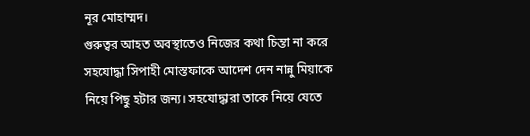নূর মোহাম্মদ।
গুরুত্বর আহত অবস্থাতেও নিজের কথা চিন্তা না করে সহযোদ্ধা সিপাহী মোস্তফাকে আদেশ দেন নান্নু মিয়াকে নিয়ে পিছু হটার জন্য। সহযোদ্ধারা তাকে নিয়ে যেতে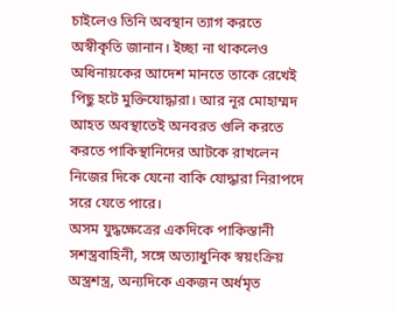চাইলেও তিনি অবস্থান ত্যাগ করতে অস্বীকৃতি জানান। ইচ্ছা না থাকলেও অধিনায়কের আদেশ মানতে তাকে রেখেই পিছু হটে মুক্তিযোদ্ধারা। আর নূর মোহাম্মদ আহত অবস্থাতেই অনবরত গুলি করতে করতে পাকিস্থানিদের আটকে রাখলেন নিজের দিকে যেনো বাকি যোদ্ধারা নিরাপদে সরে যেতে পারে।
অসম যুদ্ধক্ষেত্রের একদিকে পাকিস্তানী সশস্ত্রবাহিনী, সঙ্গে অত্যাধুনিক স্বয়ংক্রিয় অস্ত্রশস্ত্র, অন্যদিকে একজন অর্ধমৃত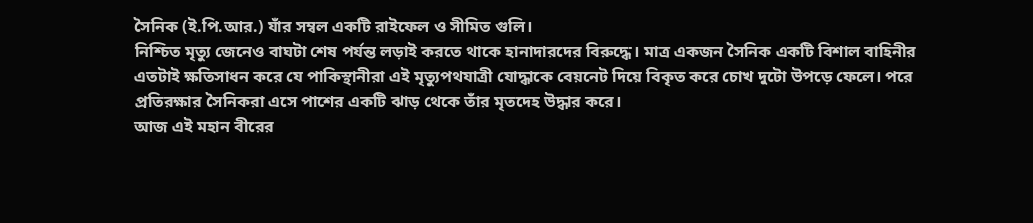সৈনিক (ই.পি.আর.) যাঁর সম্বল একটি রাইফেল ও সীমিত গুলি।
নিশ্চিত মৃত্যু জেনেও বাঘটা শেষ পর্যন্ত লড়াই করতে থাকে হানাদারদের বিরুদ্ধে। মাত্র একজন সৈনিক একটি বিশাল বাহিনীর এতটাই ক্ষতিসাধন করে যে পাকিস্থানীরা এই মৃত্যুপথযাত্রী যোদ্ধাকে বেয়নেট দিয়ে বিকৃত করে চোখ দুটো উপড়ে ফেলে। পরে প্রতিরক্ষার সৈনিকরা এসে পাশের একটি ঝাড় থেকে তাঁর মৃতদেহ উদ্ধার করে।
আজ এই মহান বীরের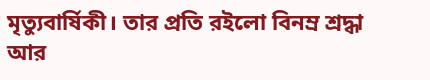মৃত্যুবার্ষিকী। তার প্রতি রইলো বিনম্র শ্রদ্ধা আর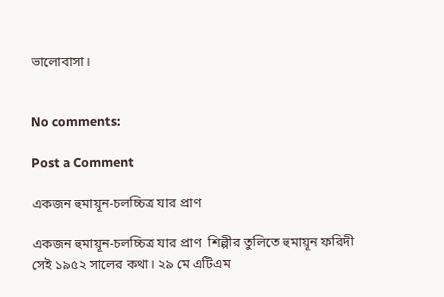ভালোবাসা।


No comments:

Post a Comment

একজন হুমায়ূন-চলচ্চিত্র যার প্রাণ

একজন হুমায়ূন-চলচ্চিত্র যার প্রাণ  শিল্পীর তুলিতে হুমায়ূন ফরিদী সেই ১৯৫২ সালের কথা। ২৯ মে এটিএম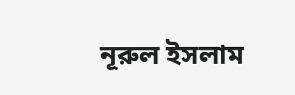নূরুল ইসলাম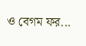ও বেগম ফর...